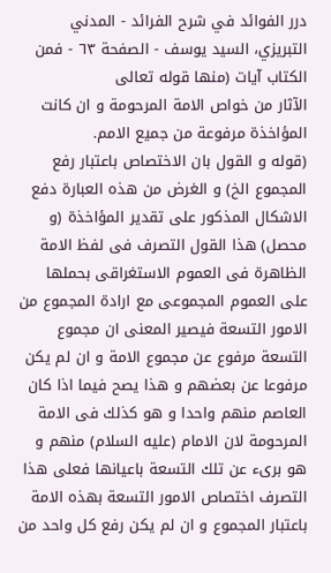درر الفوائد في شرح الفرائد - المدني التبريزي، السيد يوسف - الصفحة ٦٣ - فمن الكتاب آيات (منها قوله تعالى
الآثار من خواص الامة المرحومة و ان كانت المؤاخذة مرفوعة من جميع الامم.
(قوله و القول بان الاختصاص باعتبار رفع المجموع الخ) و الغرض من هذه العبارة دفع الاشكال المذكور على تقدير المؤاخذة (و محصل) هذا القول التصرف فى لفظ الامة الظاهرة فى العموم الاستغراقى بحملها على العموم المجموعى مع ارادة المجموع من الامور التسعة فيصير المعنى ان مجموع التسعة مرفوع عن مجموع الامة و ان لم يكن مرفوعا عن بعضهم و هذا يصح فيما اذا كان العاصم منهم واحدا و هو كذلك فى الامة المرحومة لان الامام (عليه السلام) منهم و هو برىء عن تلك التسعة باعيانها فعلى هذا التصرف اختصاص الامور التسعة بهذه الامة باعتبار المجموع و ان لم يكن رفع كل واحد من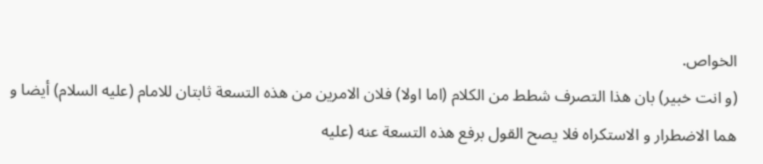الخواص.
(و انت خبير) بان هذا التصرف شطط من الكلام (اما اولا) فلان الامرين من هذه التسعة ثابتان للامام (عليه السلام) أيضا و هما الاضطرار و الاستكراه فلا يصح القول برفع هذه التسعة عنه (عليه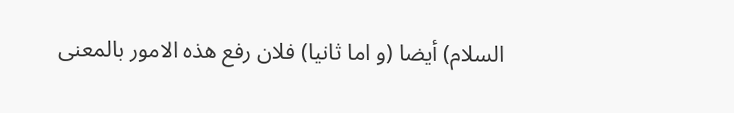السلام) أيضا (و اما ثانيا) فلان رفع هذه الامور بالمعنى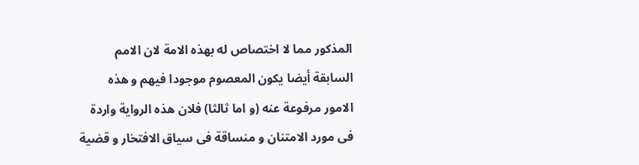المذكور مما لا اختصاص له بهذه الامة لان الامم السابقة أيضا يكون المعصوم موجودا فيهم و هذه الامور مرفوعة عنه (و اما ثالثا) فلان هذه الرواية واردة فى مورد الامتنان و منساقة فى سياق الافتخار و قضية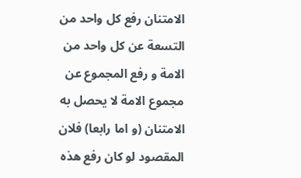الامتنان رفع كل واحد من التسعة عن كل واحد من الامة و رفع المجموع عن مجموع الامة لا يحصل به الامتنان (و اما رابعا) فلان المقصود لو كان رفع هذه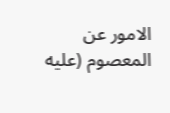الامور عن المعصوم (عليه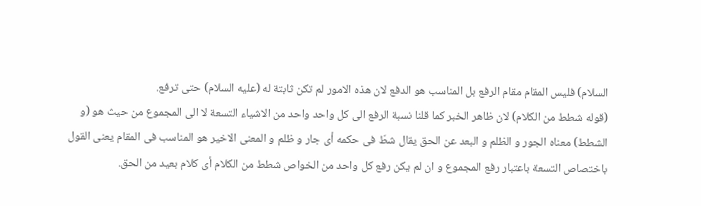السلام) فليس المقام مقام الرفع بل المناسب هو الدفع لان هذه الامور لم تكن ثابتة له (عليه السلام) حتى ترفع.
(قوله شطط من الكلام) لان ظاهر الخبر كما قلنا نسبة الرفع الى كل واحد واحد من الاشياء التسعة لا الى المجموع من حيث هو (و الشطط) معناه الجور و الظلم و البعد عن الحق يقال شطّ فى حكمه أى جار و ظلم و المعنى الاخير هو المناسب فى المقام يعنى القول باختصاص التسعة باعتبار رفع المجموع و ان لم يكن رفع كل واحد من الخواص شطط من الكلام أى كلام بعيد من الحق.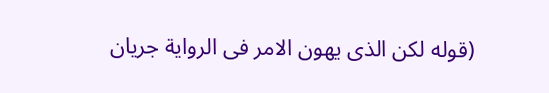(قوله لكن الذى يهون الامر فى الرواية جريان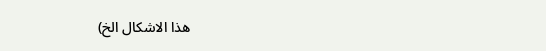هذا الاشكال الخ)